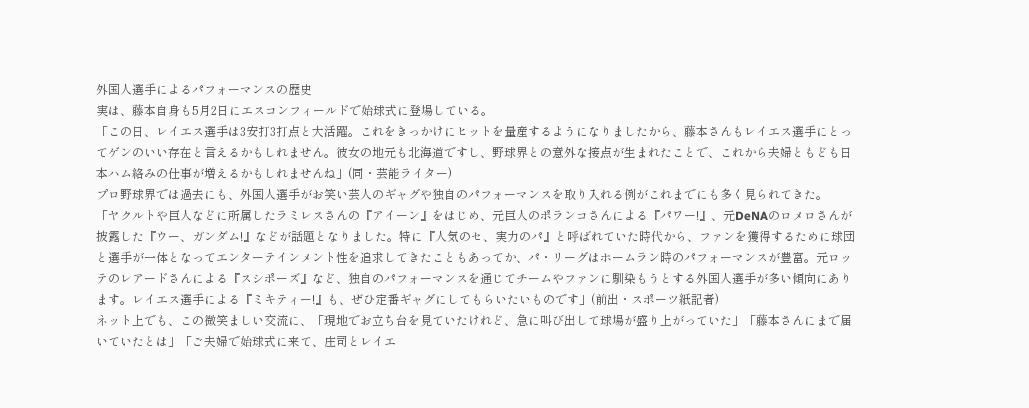外国人選手によるパフォーマンスの歴史
実は、藤本自身も5月2日にエスコンフィールドで始球式に登場している。
「この日、レイエス選手は3安打3打点と大活躍。これをきっかけにヒットを量産するようになりましたから、藤本さんもレイエス選手にとってゲンのいい存在と言えるかもしれません。彼女の地元も北海道ですし、野球界との意外な接点が生まれたことで、これから夫婦ともども日本ハム絡みの仕事が増えるかもしれませんね」(同・芸能ライター)
プロ野球界では過去にも、外国人選手がお笑い芸人のギャグや独自のパフォーマンスを取り入れる例がこれまでにも多く見られてきた。
「ヤクルトや巨人などに所属したラミレスさんの『アイーン』をはじめ、元巨人のポランコさんによる『パワー!』、元DeNAのロメロさんが披露した『ウー、ガンダム!』などが話題となりました。特に『人気のセ、実力のパ』と呼ばれていた時代から、ファンを獲得するために球団と選手が一体となってエンターテインメント性を追求してきたこともあってか、パ・リーグはホームラン時のパフォーマンスが豊富。元ロッテのレアードさんによる『スシポーズ』など、独自のパフォーマンスを通じてチームやファンに馴染もうとする外国人選手が多い傾向にあります。レイエス選手による『ミキティー!』も、ぜひ定番ギャグにしてもらいたいものです」(前出・スポーツ紙記者)
ネット上でも、この微笑ましい交流に、「現地でお立ち台を見ていたけれど、急に叫び出して球場が盛り上がっていた」「藤本さんにまで届いていたとは」「ご夫婦で始球式に来て、庄司とレイエ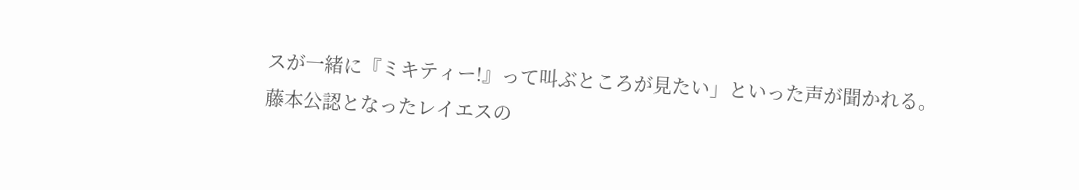スが一緒に『ミキティー!』って叫ぶところが見たい」といった声が聞かれる。
藤本公認となったレイエスの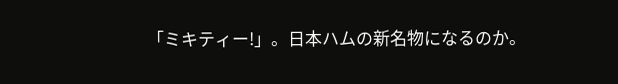「ミキティー!」。日本ハムの新名物になるのか。